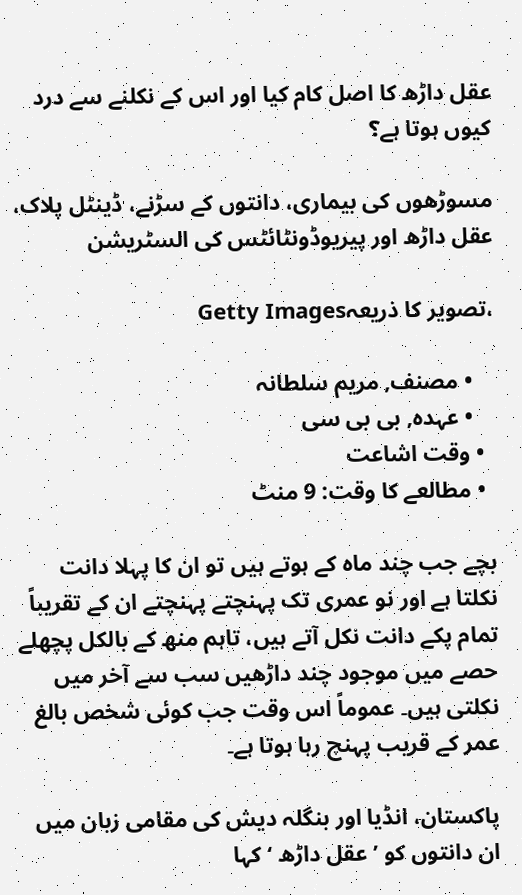عقل داڑھ کا اصل کام کیا اور اس کے نکلنے سے درد کیوں ہوتا ہے؟

مسوڑھوں کی بیماری، دانتوں کے سڑنے، ڈینٹل پلاک، عقل داڑھ اور پیریوڈونٹائٹس کی السٹریشن

،تصویر کا ذریعہGetty Images

    • مصنف, مریم سلطانہ
    • عہدہ, بی بی سی
  • وقت اشاعت
  • مطالعے کا وقت: 9 منٹ

بچے جب چند ماہ کے ہوتے ہیں تو ان کا پہلا دانت نکلتا ہے اور نو عمری تک پہنچتے پہنچتے ان کے تقریباً تمام پکے دانت نکل آتے ہیں، تاہم منھ کے بالکل پچھلے حصے میں موجود چند داڑھیں سب سے آخر میں نکلتی ہیں۔ عموماً اس وقت جب کوئی شخص بالغ عمر کے قریب پہنچ رہا ہوتا ہے۔

پاکستان، انڈیا اور بنگلہ دیش کی مقامی زبان میں ان دانتوں کو ’عقل داڑھ ‘ کہا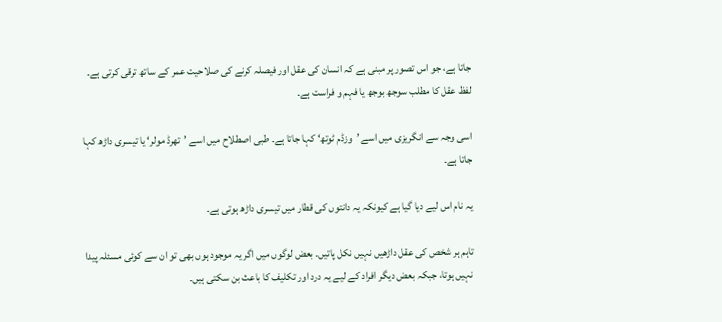جاتا ہے، جو اس تصور پر مبنی ہے کہ انسان کی عقل اور فیصلہ کرنے کی صلاحیت عمر کے ساتھ ترقی کرتی ہے۔ لفظ عقل کا مطلب سوجھ بوجھ یا فہم و فراست ہے۔

اسی وجہ سے انگریزی میں اسے ’وزڈم ٹوتھ‘ کہا جاتا ہے۔ طبی اصطلاح میں اسے ’تھرڈ مولر‘ یا تیسری داڑھ کہا جاتا ہے۔

یہ نام اس لیے دیا گیا ہے کیونکہ یہ دانتوں کی قطار میں تیسری داڑھ ہوتی ہے۔

تاہم ہر شخص کی عقل داڑھیں نہیں نکل پاتیں۔ بعض لوگوں میں اگر یہ موجود ہوں بھی تو ان سے کوئی مسئلہ پیدا نہیں ہوتا، جبکہ بعض دیگر افراد کے لیے یہ درد اور تکلیف کا باعث بن سکتی ہیں۔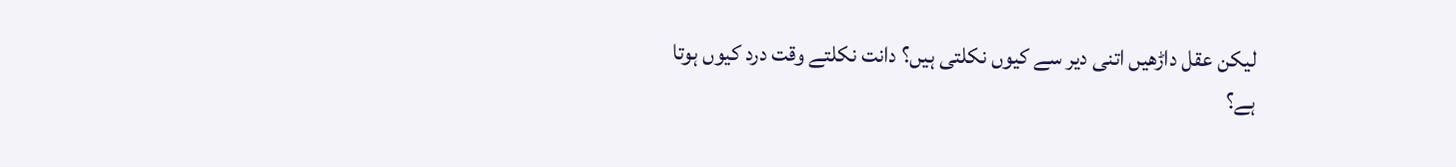لیکن عقل داڑھیں اتنی دیر سے کیوں نکلتی ہیں؟ دانت نکلتے وقت درد کیوں ہوتا ہے؟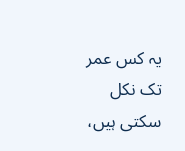یہ کس عمر تک نکل سکتی ہیں،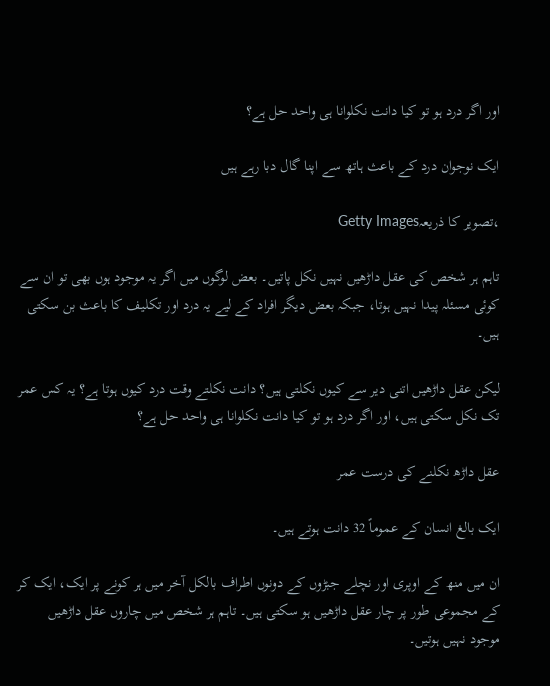اور اگر درد ہو تو کیا دانت نکلوانا ہی واحد حل ہے؟

ایک نوجوان درد کے باعث ہاتھ سے اپنا گال دبا رہے ہیں

،تصویر کا ذریعہGetty Images

تاہم ہر شخص کی عقل داڑھیں نہیں نکل پاتیں۔ بعض لوگوں میں اگر یہ موجود ہوں بھی تو ان سے کوئی مسئلہ پیدا نہیں ہوتا، جبکہ بعض دیگر افراد کے لیے یہ درد اور تکلیف کا باعث بن سکتی ہیں۔

لیکن عقل داڑھیں اتنی دیر سے کیوں نکلتی ہیں؟ دانت نکلتے وقت درد کیوں ہوتا ہے؟ یہ کس عمر تک نکل سکتی ہیں، اور اگر درد ہو تو کیا دانت نکلوانا ہی واحد حل ہے؟

عقل داڑھ نکلنے کی درست عمر

ایک بالغ انسان کے عموماً 32 دانت ہوتے ہیں۔

ان میں منھ کے اوپری اور نچلے جبڑوں کے دونوں اطراف بالکل آخر میں ہر کونے پر ایک، ایک کر کے مجموعی طور پر چار عقل داڑھیں ہو سکتی ہیں۔ تاہم ہر شخص میں چاروں عقل داڑھیں موجود نہیں ہوتیں۔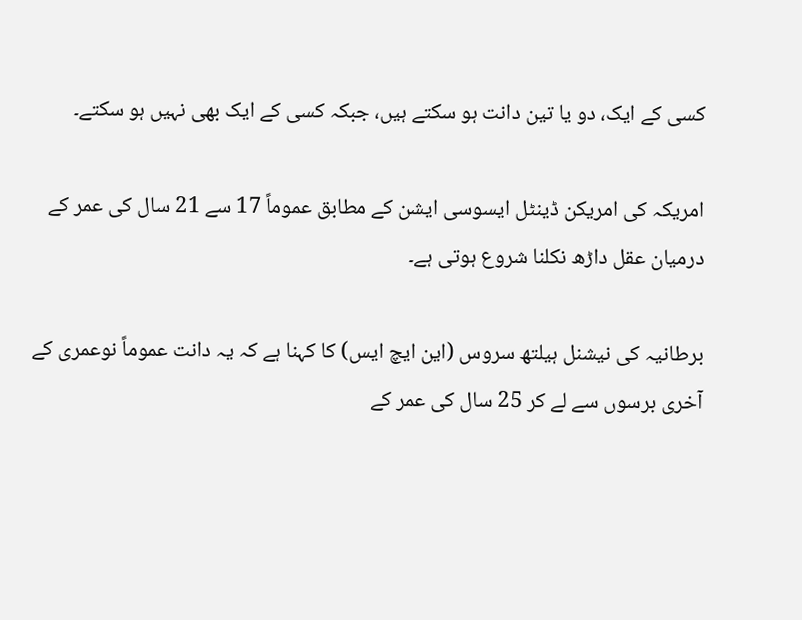کسی کے ایک، دو یا تین دانت ہو سکتے ہیں، جبکہ کسی کے ایک بھی نہیں ہو سکتے۔

امریکہ کی امریکن ڈینٹل ایسوسی ایشن کے مطابق عموماً 17 سے 21 سال کی عمر کے درمیان عقل داڑھ نکلنا شروع ہوتی ہے۔

برطانیہ کی نیشنل ہیلتھ سروس (این ایچ ایس) کا کہنا ہے کہ یہ دانت عموماً نوعمری کے آخری برسوں سے لے کر 25 سال کی عمر کے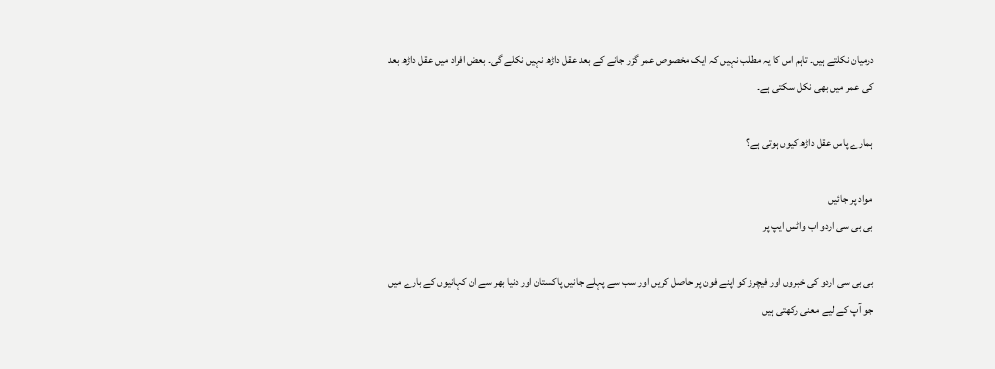درمیان نکلتے ہیں۔ تاہم اس کا یہ مطلب نہیں کہ ایک مخصوص عمر گزر جانے کے بعد عقل داڑھ نہیں نکلے گی۔ بعض افراد میں عقل داڑھ بعد کی عمر میں بھی نکل سکتی ہے۔

ہمارے پاس عقل داڑھ کیوں ہوتی ہے؟

مواد پر جائیں
بی بی سی اردو اب واٹس ایپ پر

بی بی سی اردو کی خبروں اور فیچرز کو اپنے فون پر حاصل کریں اور سب سے پہلے جانیں پاکستان اور دنیا بھر سے ان کہانیوں کے بارے میں جو آپ کے لیے معنی رکھتی ہیں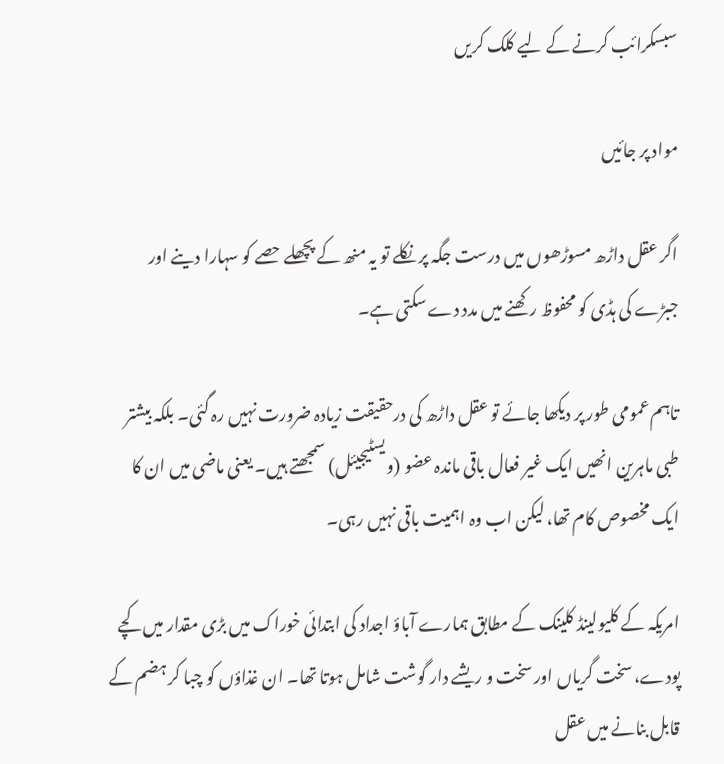سبسکرائب کرنے کے لیے کلک کریں

مواد پر جائیں

اگر عقل داڑھ مسوڑھوں میں درست جگہ پر نکلے تو یہ منھ کے پچھلے حصے کو سہارا دینے اور جبڑے کی ہڈی کو محفوظ رکھنے میں مدد دے سکتی ہے۔

تاہم عمومی طور پر دیکھا جائے تو عقل داڑھ کی درحقیقت زیادہ ضرورت نہیں رہ گئی۔ بلکہ بیشتر طبی ماہرین انھیں ایک غیر فعال باقی ماندہ عضو (ویسٹیجیئل) سمجھتے ہیں۔ یعنی ماضی میں ان کا ایک مخصوص کام تھا، لیکن اب وہ اہمیت باقی نہیں رہی۔

امریکہ کے کلیولینڈ کلینک کے مطابق ہمارے آباؤ اجداد کی ابتدائی خوراک میں بڑی مقدار میں کچے پودے، سخت گریاں اور سخت و ریشے دار گوشت شامل ہوتا تھا۔ ان غذاؤں کو چبا کر ہضم کے قابل بنانے میں عقل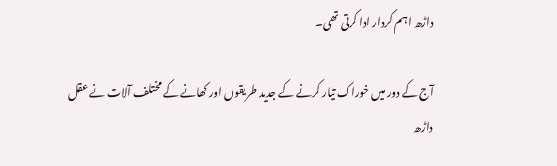داڑھ اہم کردار ادا کرتی تھی۔

آج کے دور میں خوراک تیار کرنے کے جدید طریقوں اور کھانے کے مختلف آلات نے عقل داڑھ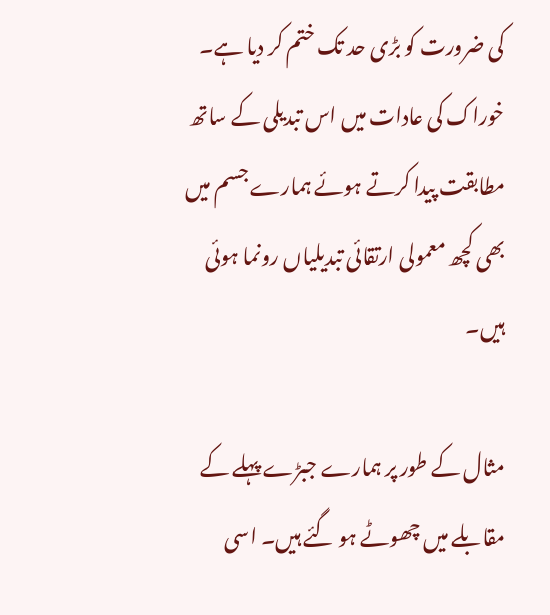کی ضرورت کو بڑی حد تک ختم کر دیا ہے۔ خوراک کی عادات میں اس تبدیلی کے ساتھ مطابقت پیدا کرتے ہوئے ہمارے جسم میں بھی کچھ معمولی ارتقائی تبدیلیاں رونما ہوئی ہیں۔

مثال کے طور پر ہمارے جبڑے پہلے کے مقابلے میں چھوٹے ہو گئے ہیں۔ اسی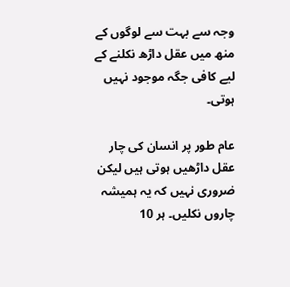وجہ سے بہت سے لوگوں کے منھ میں عقل داڑھ نکلنے کے لیے کافی جگہ موجود نہیں ہوتی۔

عام طور پر انسان کی چار عقل داڑھیں ہوتی ہیں لیکن ضروری نہیں کہ یہ ہمیشہ چاروں نکلیں۔ ہر 10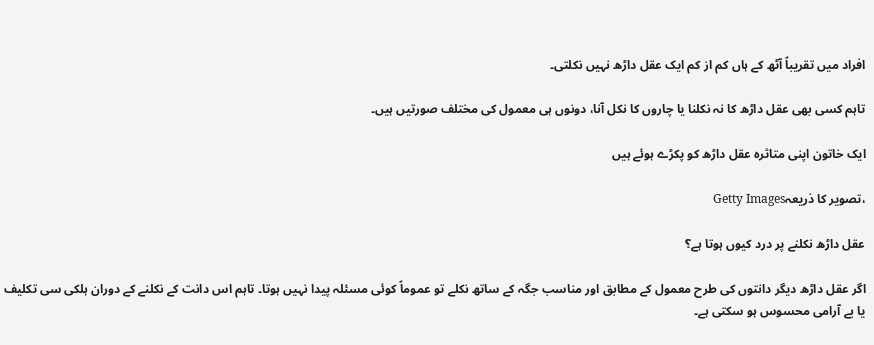افراد میں تقریباً آٹھ کے ہاں کم از کم ایک عقل داڑھ نہیں نکلتی۔

تاہم کسی بھی عقل داڑھ کا نہ نکلنا یا چاروں کا نکل آنا، دونوں ہی معمول کی مختلف صورتیں ہیں۔

ایک خاتون اپنی متاثرہ عقل داڑھ کو پکڑے ہوئے ہیں

،تصویر کا ذریعہGetty Images

عقل داڑھ نکلنے پر درد کیوں ہوتا ہے؟

اگر عقل داڑھ دیگر دانتوں کی طرح معمول کے مطابق اور مناسب جگہ کے ساتھ نکلے تو عموماً کوئی مسئلہ پیدا نہیں ہوتا۔ تاہم اس دانت کے نکلنے کے دوران ہلکی سی تکلیف یا بے آرامی محسوس ہو سکتی ہے۔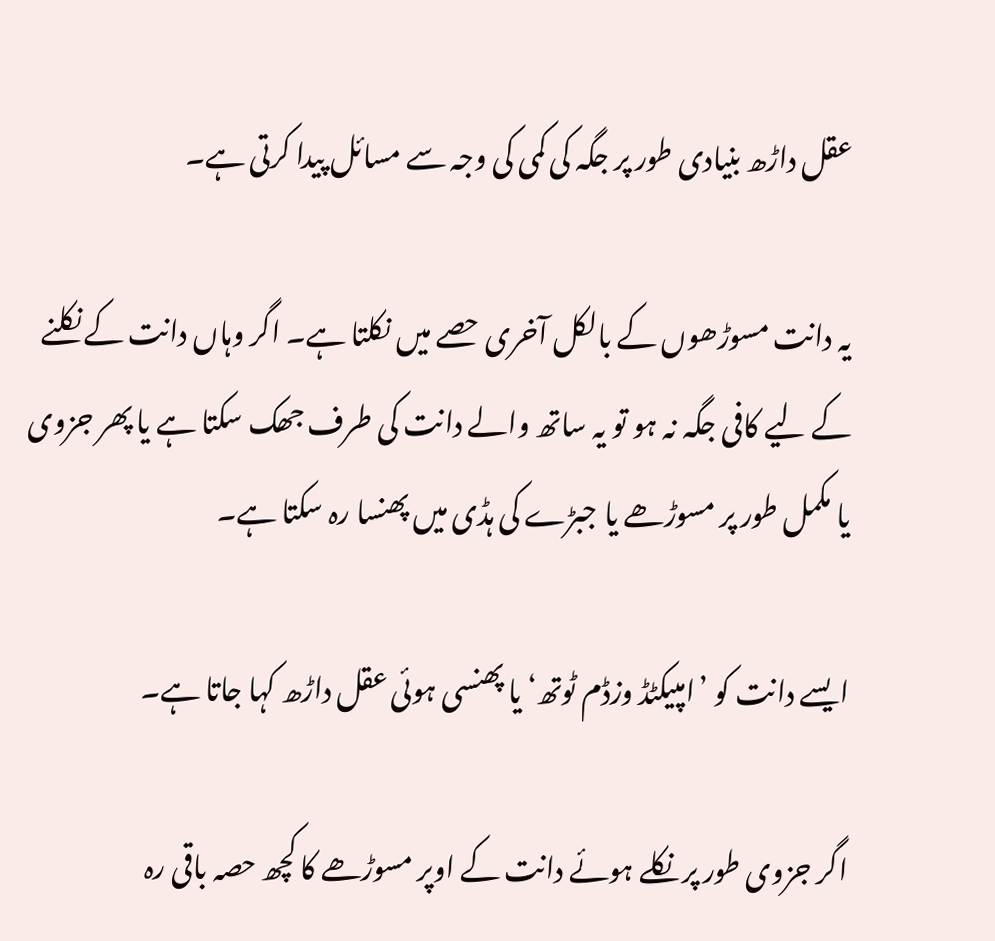عقل داڑھ بنیادی طور پر جگہ کی کمی کی وجہ سے مسائل پیدا کرتی ہے۔

یہ دانت مسوڑھوں کے بالکل آخری حصے میں نکلتا ہے۔ اگر وہاں دانت کے نکلنے کے لیے کافی جگہ نہ ہو تو یہ ساتھ والے دانت کی طرف جھک سکتا ہے یا پھر جزوی یا مکمل طور پر مسوڑھے یا جبڑے کی ہڈی میں پھنسا رہ سکتا ہے۔

ایسے دانت کو ’امپیکٹڈ وزڈم ٹوتھ‘ یا پھنسی ہوئی عقل داڑھ کہا جاتا ہے۔

اگر جزوی طور پر نکلے ہوئے دانت کے اوپر مسوڑھے کا کچھ حصہ باقی رہ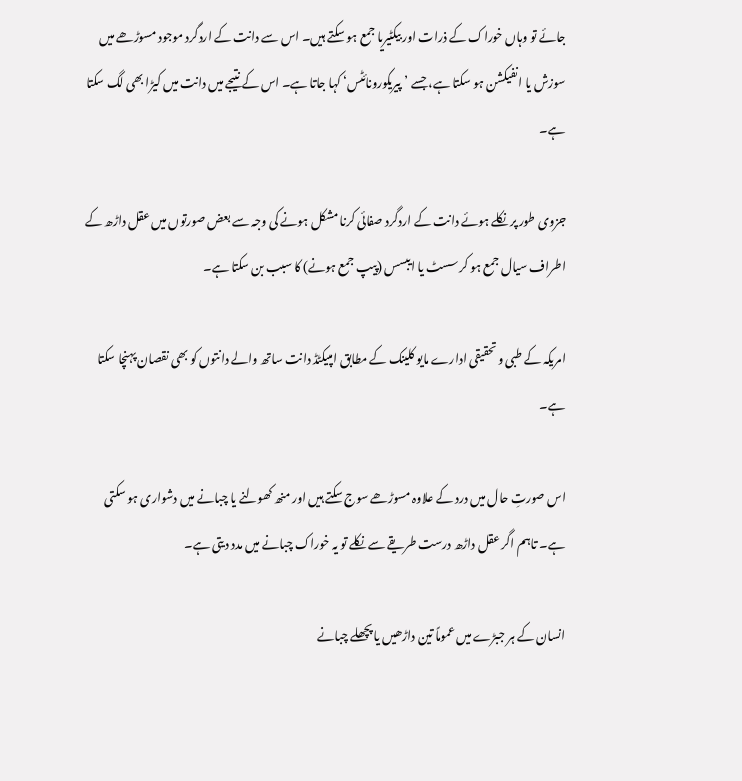جائے تو وہاں خوراک کے ذرات اور بیکٹیریا جمع ہو سکتے ہیں۔ اس سے دانت کے اردگرد موجود مسوڑھے میں سوزش یا انفیکشن ہو سکتا ہے، جسے ’پیریکورونائٹس‘ کہا جاتا ہے۔ اس کے نتیجے میں دانت میں کیڑا بھی لگ سکتا ہے۔

جزوی طور پر نکلے ہوئے دانت کے اردگرد صفائی کرنا مشکل ہونے کی وجہ سے بعض صورتوں میں عقل داڑھ کے اطراف سیال جمع ہو کر سسٹ یا ایبسس (پیپ جمع ہونے) کا سبب بن سکتا ہے۔

امریکہ کے طبی و تحقیقی ادارے مایو کلینک کے مطابق امپیکٹڈ دانت ساتھ والے دانتوں کو بھی نقصان پہنچا سکتا ہے۔

اس صورتِ حال میں درد کے علاوہ مسوڑھے سوج سکتے ہیں اور منھ کھولنے یا چبانے میں دشواری ہو سکتی ہے۔ تاہم اگر عقل داڑھ درست طریقے سے نکلے تو یہ خوراک چبانے میں مدد دیتی ہے۔

انسان کے ہر جبڑے میں عموماً تین داڑھیں یا پچھلے چبانے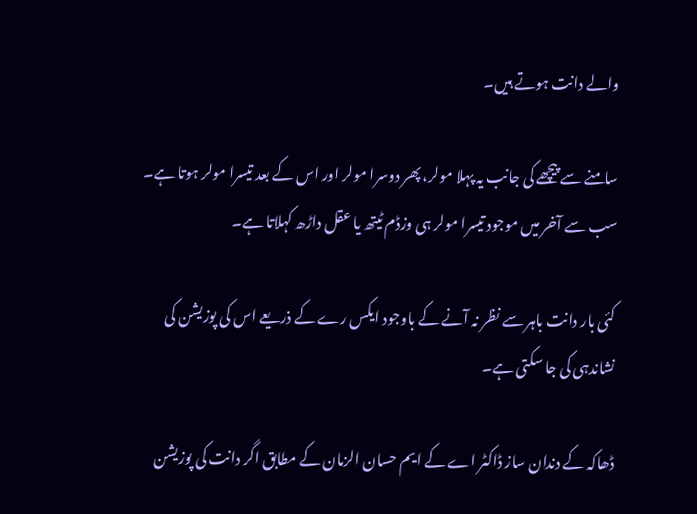والے دانت ہوتے ہیں۔

سامنے سے پیچھے کی جانب یہ پہلا مولر، پھر دوسرا مولر اور اس کے بعد تیسرا مولر ہوتا ہے۔ سب سے آخر میں موجود تیسرا مولر ہی وزڈم ٹیتھ یا عقل داڑھ کہلاتا ہے۔

کئی بار دانت باہر سے نظر نہ آنے کے باوجود ایکس رے کے ذریعے اس کی پوزیشن کی نشاندہی کی جا سکتی ہے۔

ڈھاکہ کے دندان ساز ڈاکٹر اے کے ایم حسان الزمان کے مطابق اگر دانت کی پوزیشن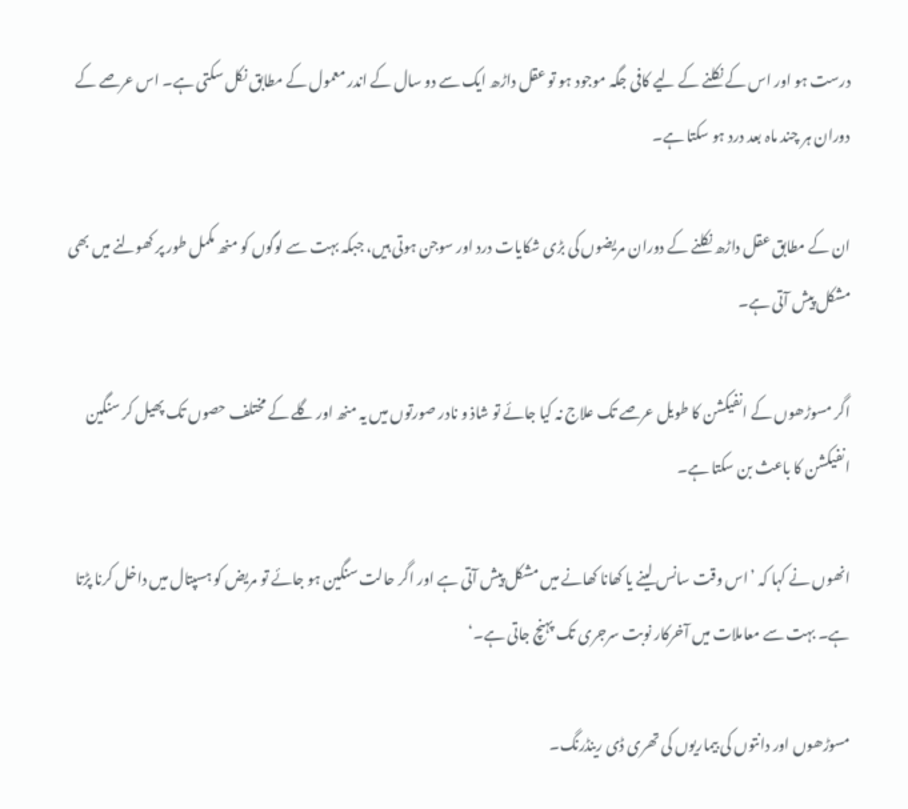درست ہو اور اس کے نکلنے کے لیے کافی جگہ موجود ہو تو عقل داڑھ ایک سے دو سال کے اندر معمول کے مطابق نکل سکتی ہے۔ اس عرصے کے دوران ہر چند ماہ بعد درد ہو سکتا ہے۔

ان کے مطابق عقل داڑھ نکلنے کے دوران مریضوں کی بڑی شکایات درد اور سوجن ہوتی ہیں، جبکہ بہت سے لوگوں کو منھ مکمل طور پر کھولنے میں بھی مشکل پیش آتی ہے۔

اگر مسوڑھوں کے انفیکشن کا طویل عرصے تک علاج نہ کیا جائے تو شاذ و نادر صورتوں میں یہ منھ اور گلے کے مختلف حصوں تک پھیل کر سنگین انفیکشن کا باعث بن سکتا ہے۔

انھوں نے کہا کہ ’اس وقت سانس لینے یا کھانا کھانے میں مشکل پیش آتی ہے اور اگر حالت سنگین ہو جائے تو مریض کو ہسپتال میں داخل کرنا پڑتا ہے۔ بہت سے معاملات میں آخرکار نوبت سرجری تک پہنچ جاتی ہے۔‘

مسوڑھوں اور دانتوں کی بیماریوں کی تھری ڈی رینڈرنگ۔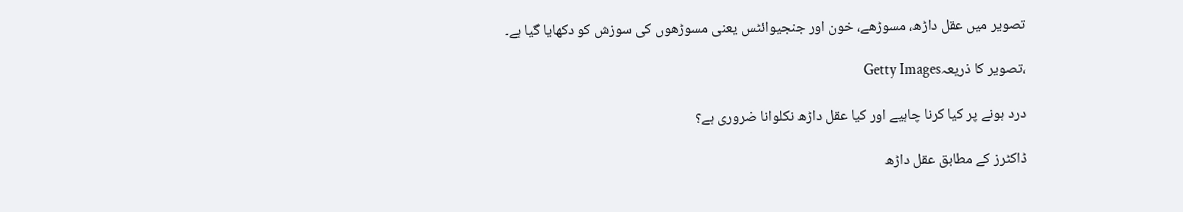تصویر میں عقل داڑھ، مسوڑھے، خون اور جنجیوائٹس یعنی مسوڑھوں کی سوزش کو دکھایا گیا ہے۔

،تصویر کا ذریعہGetty Images

درد ہونے پر کیا کرنا چاہیے اور کیا عقل داڑھ نکلوانا ضروری ہے؟

ڈاکٹرز کے مطابق عقل داڑھ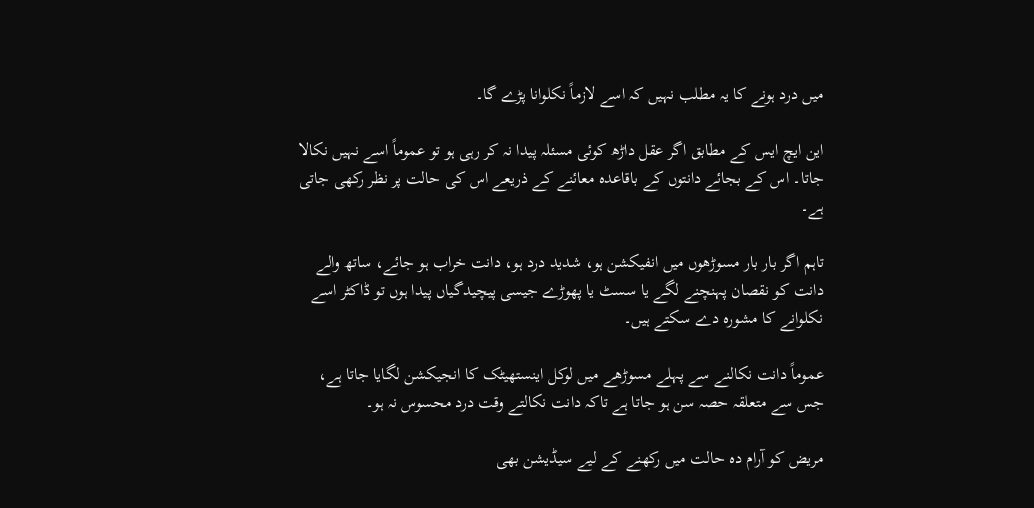میں درد ہونے کا یہ مطلب نہیں کہ اسے لازماً نکلوانا پڑے گا۔

این ایچ ایس کے مطابق اگر عقل داڑھ کوئی مسئلہ پیدا نہ کر رہی ہو تو عموماً اسے نہیں نکالا جاتا۔ اس کے بجائے دانتوں کے باقاعدہ معائنے کے ذریعے اس کی حالت پر نظر رکھی جاتی ہے۔

تاہم اگر بار بار مسوڑھوں میں انفیکشن ہو، شدید درد ہو، دانت خراب ہو جائے، ساتھ والے دانت کو نقصان پہنچنے لگے یا سسٹ یا پھوڑے جیسی پیچیدگیاں پیدا ہوں تو ڈاکٹر اسے نکلوانے کا مشورہ دے سکتے ہیں۔

عموماً دانت نکالنے سے پہلے مسوڑھے میں لوکل اینستھیٹک کا انجیکشن لگایا جاتا ہے، جس سے متعلقہ حصہ سن ہو جاتا ہے تاکہ دانت نکالتے وقت درد محسوس نہ ہو۔

مریض کو آرام دہ حالت میں رکھنے کے لیے سیڈیشن بھی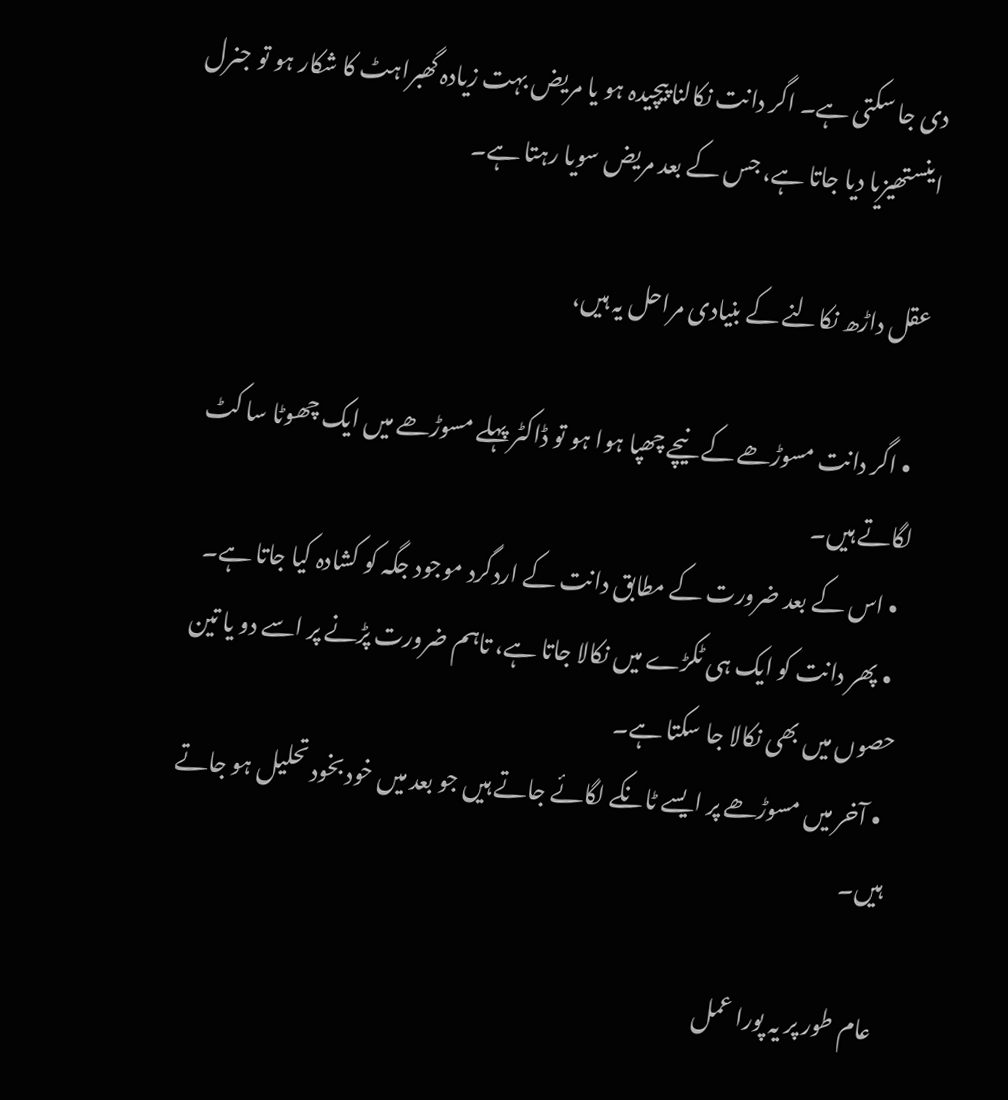دی جا سکتی ہے۔ اگر دانت نکالنا پیچیدہ ہو یا مریض بہت زیادہ گھبراہٹ کا شکار ہو تو جنرل اینستھیزیا دیا جاتا ہے، جس کے بعد مریض سویا رہتا ہے۔

عقل داڑھ نکالنے کے بنیادی مراحل یہ ہیں،

  • اگر دانت مسوڑھے کے نیچے چھپا ہوا ہو تو ڈاکٹر پہلے مسوڑھے میں ایک چھوٹا سا کٹ لگاتے ہیں۔
  • اس کے بعد ضرورت کے مطابق دانت کے اردگرد موجود جگہ کو کشادہ کیا جاتا ہے۔
  • پھر دانت کو ایک ہی ٹکڑے میں نکالا جاتا ہے، تاہم ضرورت پڑنے پر اسے دو یا تین حصوں میں بھی نکالا جا سکتا ہے۔
  • آخر میں مسوڑھے پر ایسے ٹانکے لگائے جاتے ہیں جو بعد میں خود بخود تحلیل ہو جاتے ہیں۔

عام طور پر یہ پورا عمل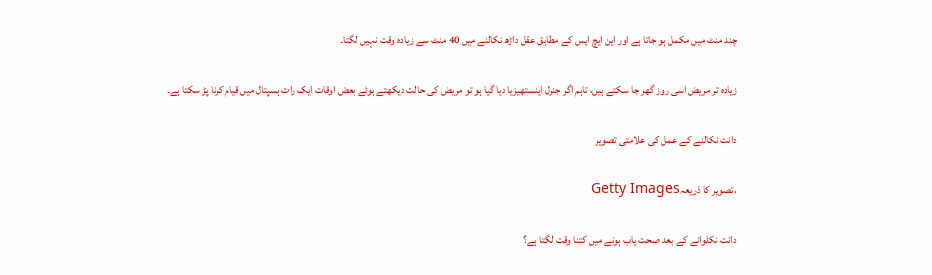چند منٹ میں مکمل ہو جاتا ہے اور این ایچ ایس کے مطابق عقل داڑھ نکالنے میں 40 منٹ سے زیادہ وقت نہیں لگتا۔

زیادہ تر مریض اسی روز گھر جا سکتے ہیں، تاہم اگر جنرل اینستھیزیا دیا گیا ہو تو مریض کی حالت دیکھتے ہوئے بعض اوقات ایک رات ہسپتال میں قیام کرنا پڑ سکتا ہے۔

دانت نکالنے کے عمل کی علامتی تصویر

،تصویر کا ذریعہGetty Images

دانت نکلوانے کے بعد صحت یاب ہونے میں کتنا وقت لگتا ہے؟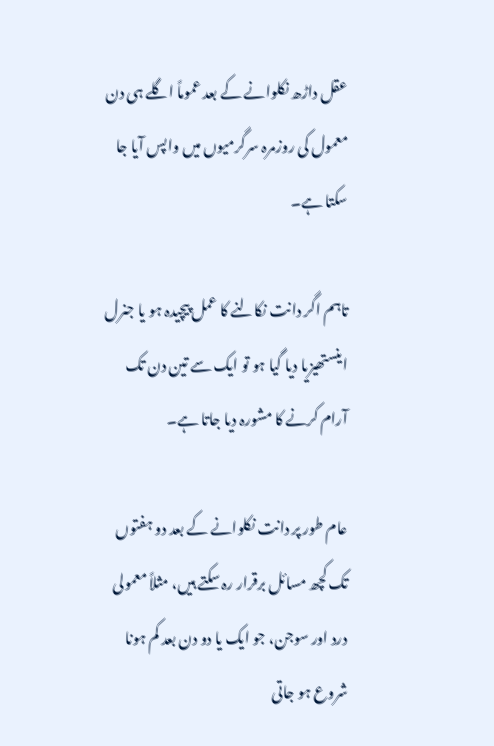عقل داڑھ نکلوانے کے بعد عموماً اگلے ہی دن معمول کی روزمرہ سرگرمیوں میں واپس آیا جا سکتا ہے۔

تاہم اگر دانت نکالنے کا عمل پیچیدہ ہو یا جنرل اینستھیزیا دیا گیا ہو تو ایک سے تین دن تک آرام کرنے کا مشورہ دیا جاتا ہے۔

عام طور پر دانت نکلوانے کے بعد دو ہفتوں تک کچھ مسائل برقرار رہ سکتے ہیں، مثلاً معمولی درد اور سوجن، جو ایک یا دو دن بعد کم ہونا شروع ہو جاتی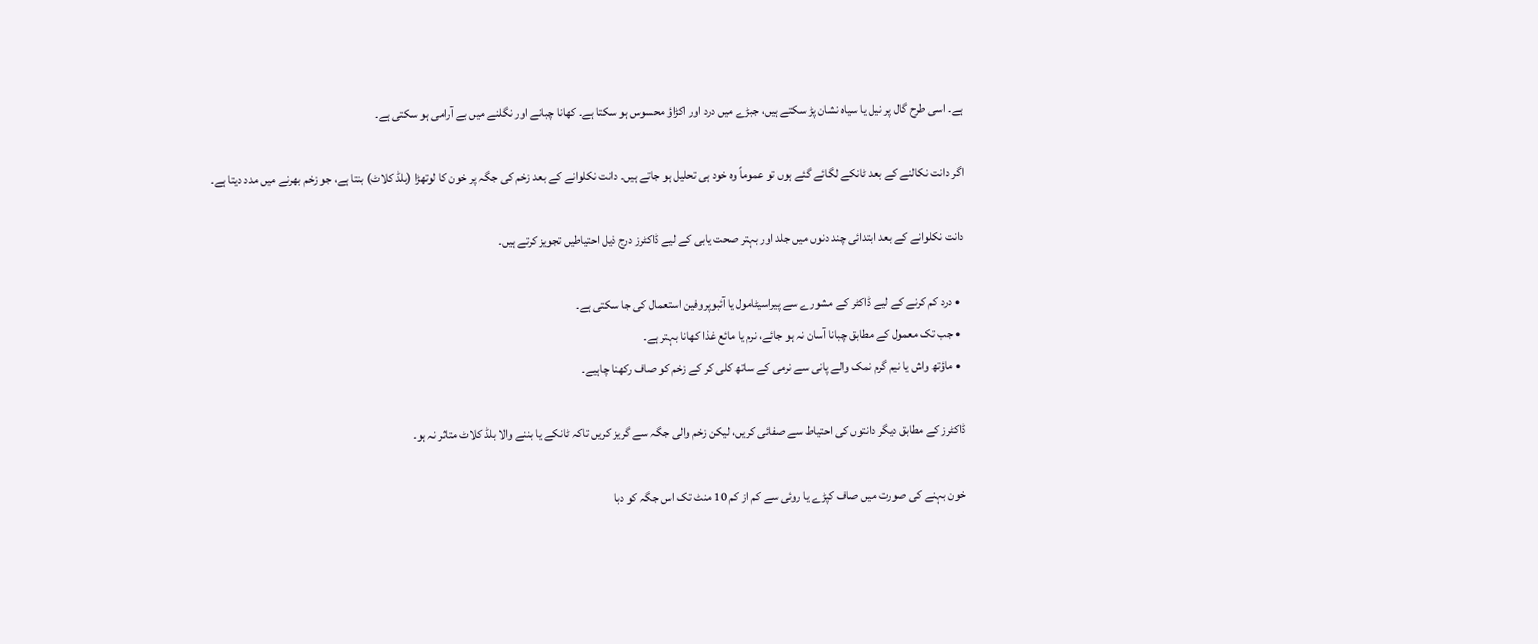ہے۔ اسی طرح گال پر نیل یا سیاہ نشان پڑ سکتے ہیں، جبڑے میں درد اور اکڑاؤ محسوس ہو سکتا ہے۔ کھانا چبانے اور نگلنے میں بے آرامی ہو سکتی ہے۔

اگر دانت نکالنے کے بعد ٹانکے لگائے گئے ہوں تو عموماً وہ خود ہی تحلیل ہو جاتے ہیں۔ دانت نکلوانے کے بعد زخم کی جگہ پر خون کا لوتھڑا (بلڈ کلاٹ) بنتا ہے، جو زخم بھرنے میں مدد دیتا ہے۔

دانت نکلوانے کے بعد ابتدائی چند دنوں میں جلد اور بہتر صحت یابی کے لیے ڈاکٹرز درج ذیل احتیاطیں تجویز کرتے ہیں۔

  • درد کم کرنے کے لیے ڈاکٹر کے مشورے سے پیراسیٹامول یا آئبوپروفین استعمال کی جا سکتی ہے۔
  • جب تک معمول کے مطابق چبانا آسان نہ ہو جائے، نرم یا مائع غذا کھانا بہتر ہے۔
  • ماؤتھ واش یا نیم گرم نمک والے پانی سے نرمی کے ساتھ کلی کر کے زخم کو صاف رکھنا چاہیے۔

ڈاکٹرز کے مطابق دیگر دانتوں کی احتیاط سے صفائی کریں، لیکن زخم والی جگہ سے گریز کریں تاکہ ٹانکے یا بننے والا بلڈ کلاٹ متاثر نہ ہو۔

خون بہنے کی صورت میں صاف کپڑے یا روئی سے کم از کم 10 منٹ تک اس جگہ کو دبا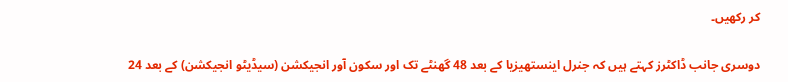کر رکھیں۔

دوسری جانب ڈاکٹرز کہتے ہیں کہ جنرل اینستھیزیا کے بعد 48 گھنٹے تک اور سکون آور انجیکشن (سیڈیٹو انجیکشن) کے بعد 24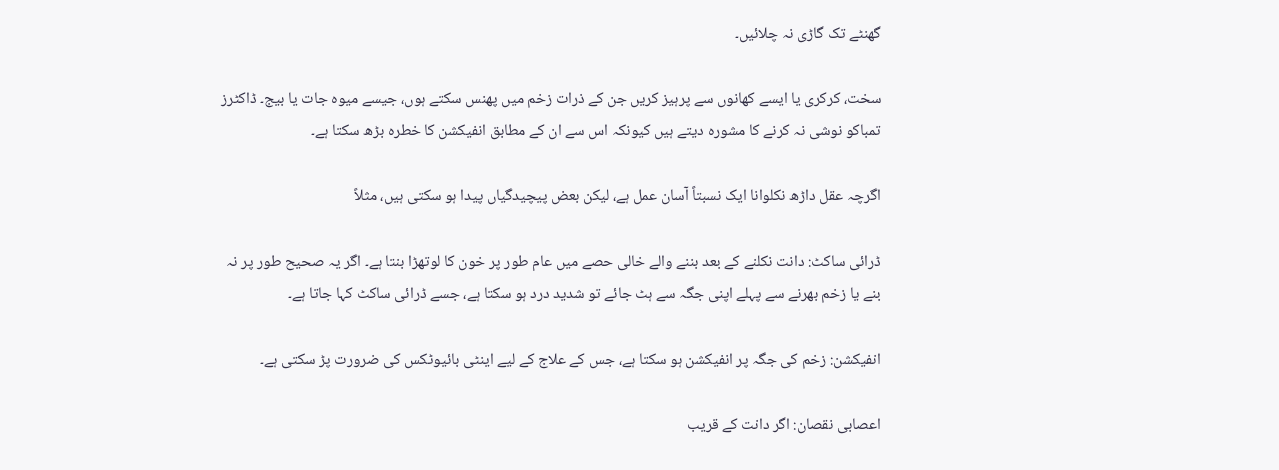گھنٹے تک گاڑی نہ چلائیں۔

سخت، کرکری یا ایسے کھانوں سے پرہیز کریں جن کے ذرات زخم میں پھنس سکتے ہوں، جیسے میوہ جات یا بیج۔ ڈاکٹرز تمباکو نوشی نہ کرنے کا مشورہ دیتے ہیں کیونکہ اس سے ان کے مطابق انفیکشن کا خطرہ بڑھ سکتا ہے۔

اگرچہ عقل داڑھ نکلوانا ایک نسبتاً آسان عمل ہے، لیکن بعض پیچیدگیاں پیدا ہو سکتی ہیں، مثلاً

ڈرائی ساکٹ: دانت نکلنے کے بعد بننے والے خالی حصے میں عام طور پر خون کا لوتھڑا بنتا ہے۔ اگر یہ صحیح طور پر نہ بنے یا زخم بھرنے سے پہلے اپنی جگہ سے ہٹ جائے تو شدید درد ہو سکتا ہے، جسے ڈرائی ساکٹ کہا جاتا ہے۔

انفیکشن: زخم کی جگہ پر انفیکشن ہو سکتا ہے، جس کے علاج کے لیے اینٹی بائیوٹکس کی ضرورت پڑ سکتی ہے۔

اعصابی نقصان: اگر دانت کے قریب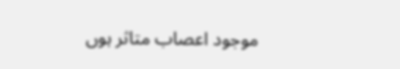موجود اعصاب متاثر ہوں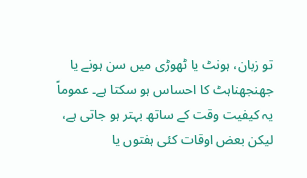تو زبان، ہونٹ یا ٹھوڑی میں سن ہونے یا جھنجھناہٹ کا احساس ہو سکتا ہے۔ عموماً یہ کیفیت وقت کے ساتھ بہتر ہو جاتی ہے، لیکن بعض اوقات کئی ہفتوں یا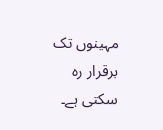مہینوں تک برقرار رہ سکتی ہے۔